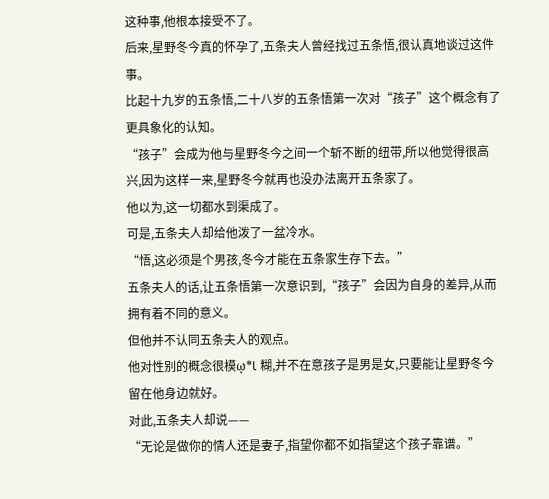这种事,他根本接受不了。
后来,星野冬今真的怀孕了,五条夫人曾经找过五条悟,很认真地谈过这件事。
比起十九岁的五条悟,二十八岁的五条悟第一次对“孩子”这个概念有了更具象化的认知。
“孩子”会成为他与星野冬今之间一个斩不断的纽带,所以他觉得很高兴,因为这样一来,星野冬今就再也没办法离开五条家了。
他以为,这一切都水到渠成了。
可是,五条夫人却给他泼了一盆冷水。
“悟,这必须是个男孩,冬今才能在五条家生存下去。”
五条夫人的话,让五条悟第一次意识到,“孩子”会因为自身的差异,从而拥有着不同的意义。
但他并不认同五条夫人的观点。
他对性别的概念很模ῳ*Ɩ 糊,并不在意孩子是男是女,只要能让星野冬今留在他身边就好。
对此,五条夫人却说——
“无论是做你的情人还是妻子,指望你都不如指望这个孩子靠谱。”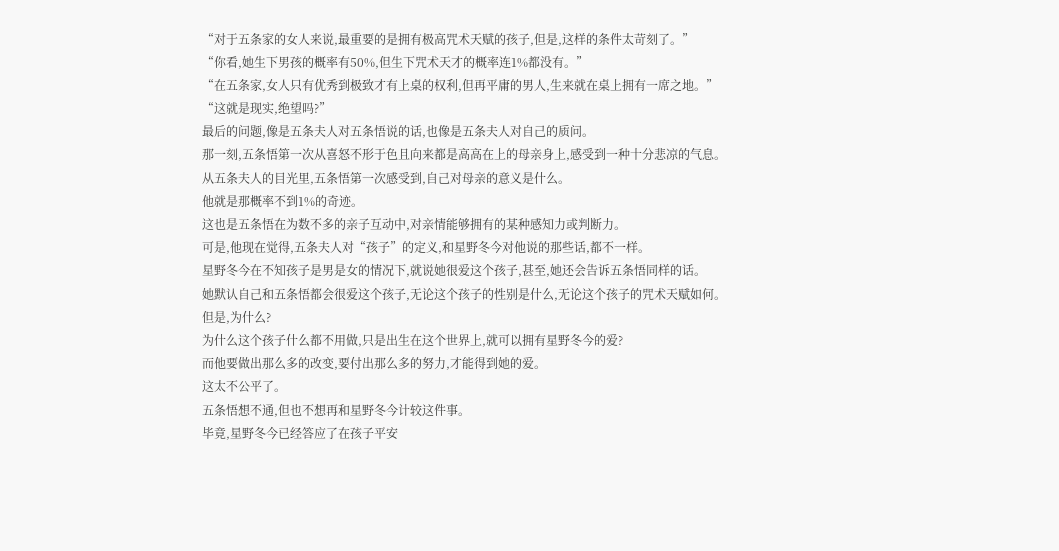“对于五条家的女人来说,最重要的是拥有极高咒术天赋的孩子,但是,这样的条件太苛刻了。”
“你看,她生下男孩的概率有50%,但生下咒术天才的概率连1%都没有。”
“在五条家,女人只有优秀到极致才有上桌的权利,但再平庸的男人,生来就在桌上拥有一席之地。”
“这就是现实,绝望吗?”
最后的问题,像是五条夫人对五条悟说的话,也像是五条夫人对自己的质问。
那一刻,五条悟第一次从喜怒不形于色且向来都是高高在上的母亲身上,感受到一种十分悲凉的气息。
从五条夫人的目光里,五条悟第一次感受到,自己对母亲的意义是什么。
他就是那概率不到1%的奇迹。
这也是五条悟在为数不多的亲子互动中,对亲情能够拥有的某种感知力或判断力。
可是,他现在觉得,五条夫人对“孩子”的定义,和星野冬今对他说的那些话,都不一样。
星野冬今在不知孩子是男是女的情况下,就说她很爱这个孩子,甚至,她还会告诉五条悟同样的话。
她默认自己和五条悟都会很爱这个孩子,无论这个孩子的性别是什么,无论这个孩子的咒术天赋如何。
但是,为什么?
为什么这个孩子什么都不用做,只是出生在这个世界上,就可以拥有星野冬今的爱?
而他要做出那么多的改变,要付出那么多的努力,才能得到她的爱。
这太不公平了。
五条悟想不通,但也不想再和星野冬今计较这件事。
毕竟,星野冬今已经答应了在孩子平安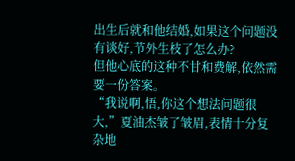出生后就和他结婚,如果这个问题没有谈好,节外生枝了怎么办?
但他心底的这种不甘和费解,依然需要一份答案。
“我说啊,悟,你这个想法问题很大,”夏油杰皱了皱眉,表情十分复杂地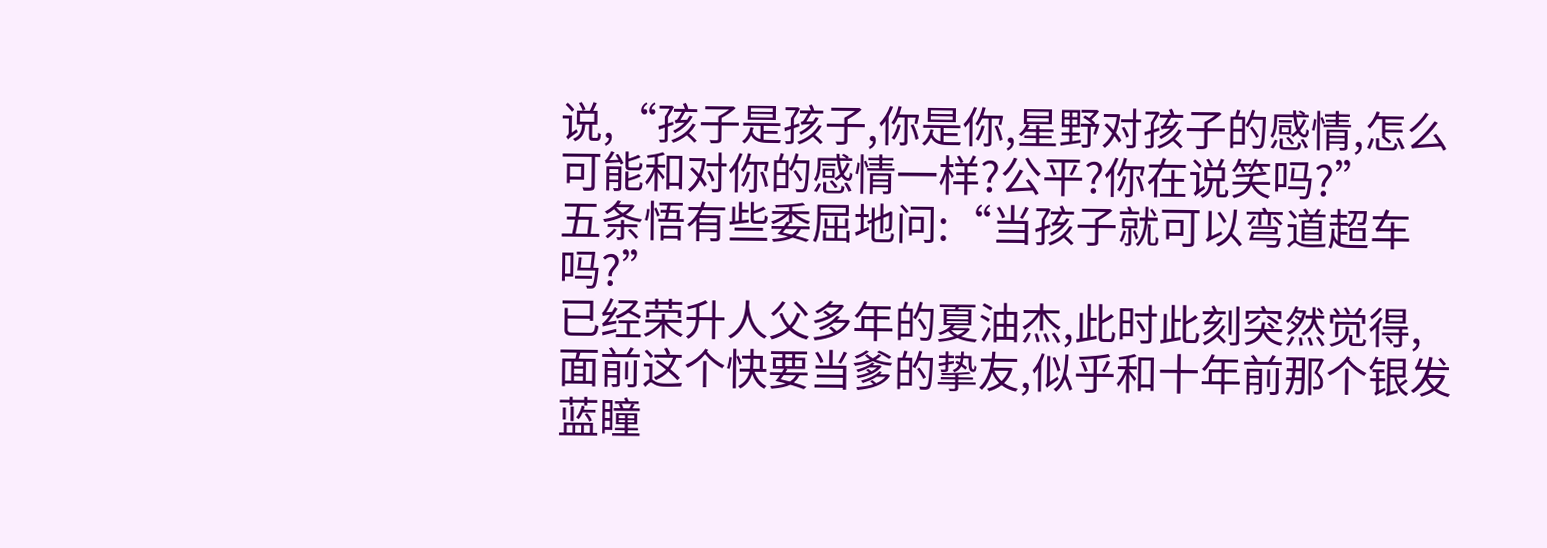说,“孩子是孩子,你是你,星野对孩子的感情,怎么可能和对你的感情一样?公平?你在说笑吗?”
五条悟有些委屈地问:“当孩子就可以弯道超车吗?”
已经荣升人父多年的夏油杰,此时此刻突然觉得,面前这个快要当爹的挚友,似乎和十年前那个银发蓝瞳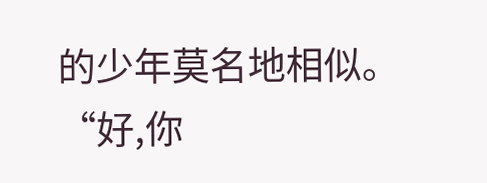的少年莫名地相似。
“好,你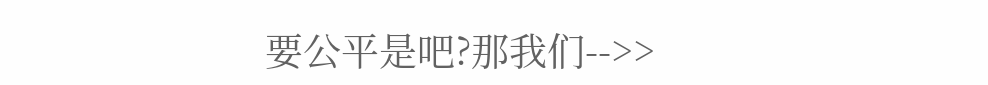要公平是吧?那我们-->>